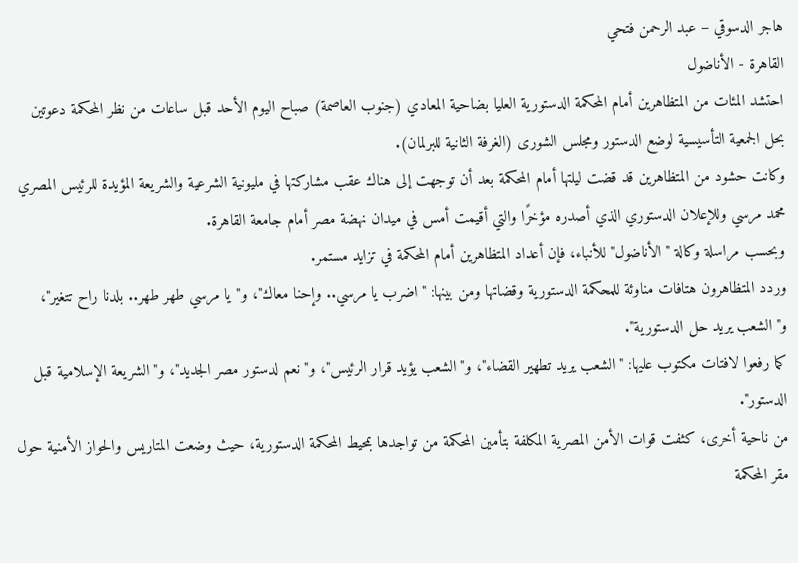هاجر الدسوقي – عبد الرحمن فتحي
القاهرة - الأناضول
احتشد المئات من المتظاهرين أمام المحكمة الدستورية العليا بضاحية المعادي (جنوب العاصمة) صباح اليوم الأحد قبل ساعات من نظر المحكمة دعوتين بحل الجمعية التأسيسية لوضع الدستور ومجلس الشورى (الغرفة الثانية للبرلمان).
وكانت حشود من المتظاهرين قد قضت ليلتها أمام المحكمة بعد أن توجهت إلى هناك عقب مشاركتها في مليونية الشرعية والشريعة المؤيدة للرئيس المصري محمد مرسي وللإعلان الدستوري الذي أصدره مؤخرًا والتي أقيمت أمس في ميدان نهضة مصر أمام جامعة القاهرة.
وبحسب مراسلة وكالة "الأناضول" للأنباء، فإن أعداد المتظاهرين أمام المحكمة في تزايد مستمر.
وردد المتظاهرون هتافات مناوئة للمحكمة الدستورية وقضاتها ومن بينها: "اضرب يا مرسي.. وإحنا معاك"، و"يا مرسي طهر طهر.. بلدنا راح تتغير"، و"الشعب يريد حل الدستورية".
كما رفعوا لافتات مكتوب عليها: "الشعب يريد تطهير القضاء"، و"الشعب يؤيد قرار الرئيس"، و"نعم لدستور مصر الجديد"، و"الشريعة الإسلامية قبل الدستور".
من ناحية أخرى، كثفت قوات الأمن المصرية المكلفة بتأمين المحكمة من تواجدها بمحيط المحكمة الدستورية، حيث وضعت المتاريس والحواز الأمنية حول مقر المحكمة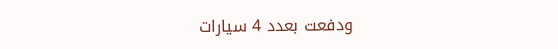ودفعت بعدد 4 سيارات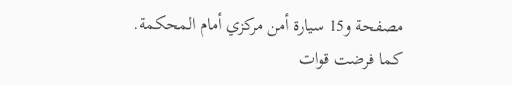مصفحة و15 سيارة أمن مركزي أمام المحكمة.
كما فرضت قوات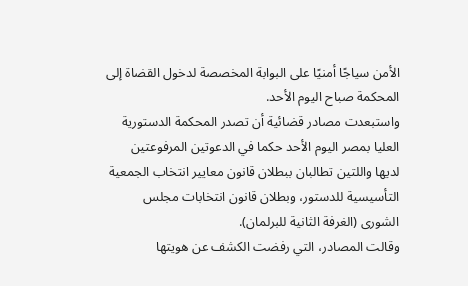الأمن سياجًا أمنيًا على البوابة المخصصة لدخول القضاة إلى المحكمة صباح اليوم الأحد.
واستبعدت مصادر قضائية أن تصدر المحكمة الدستورية العليا بمصر اليوم الأحد حكما في الدعوتين المرفوعتين لديها واللتين تطالبان ببطلان قانون معايير انتخاب الجمعية التأسيسية للدستور، وبطلان قانون انتخابات مجلس الشورى (الغرفة الثانية للبرلمان).
وقالت المصادر، التي رفضت الكشف عن هويتها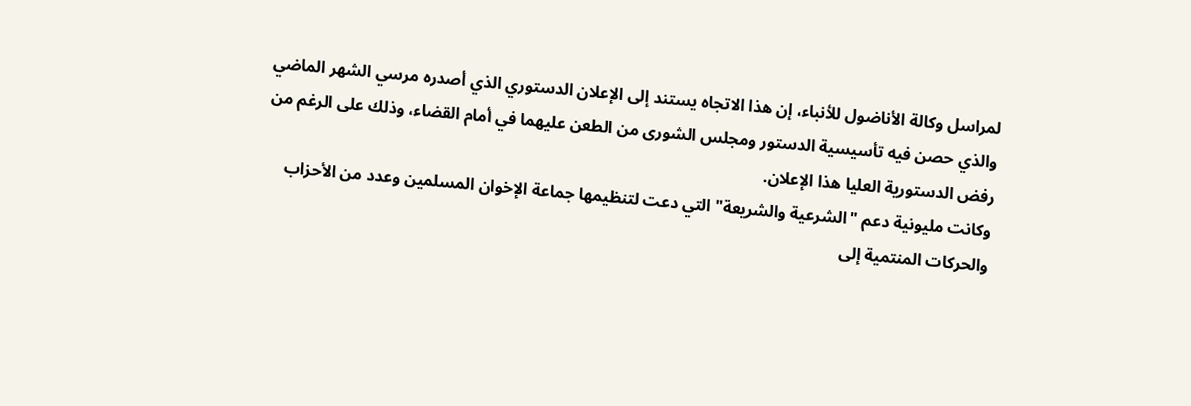لمراسل وكالة الأناضول للأنباء، إن هذا الاتجاه يستند إلى الإعلان الدستوري الذي أصدره مرسي الشهر الماضي والذي حصن فيه تأسيسية الدستور ومجلس الشورى من الطعن عليهما في أمام القضاء، وذلك على الرغم من رفض الدستورية العليا هذا الإعلان.
وكانت مليونية دعم "الشرعية والشريعة" التي دعت لتنظيمها جماعة الإخوان المسلمين وعدد من الأحزاب والحركات المنتمية إلى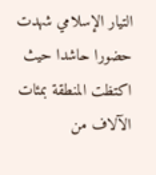التيار الإسلامي شهدت حضورا حاشدا حيث اكتظت المنطقة بمئات الآلاف من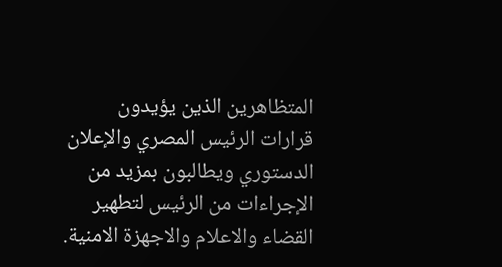المتظاهرين الذين يؤيدون قرارات الرئيس المصري والإعلان الدستوري ويطالبون بمزيد من الإجراءات من الرئيس لتطهير القضاء والاعلام والاجهزة الامنية.